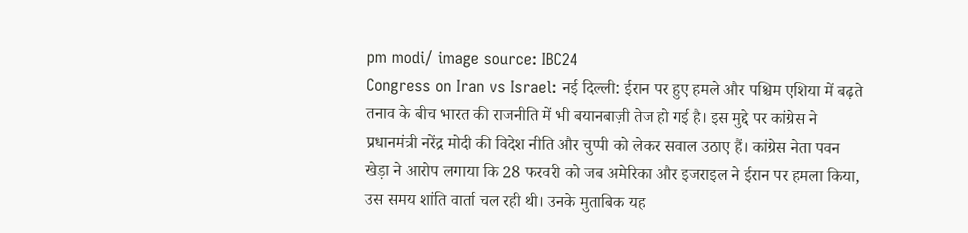pm modi/ image source: IBC24
Congress on Iran vs Israel: नई दिल्ली: ईरान पर हुए हमले और पश्चिम एशिया में बढ़ते तनाव के बीच भारत की राजनीति में भी बयानबाज़ी तेज हो गई है। इस मुद्दे पर कांग्रेस ने प्रधानमंत्री नरेंद्र मोदी की विदेश नीति और चुप्पी को लेकर सवाल उठाए हैं। कांग्रेस नेता पवन खेड़ा ने आरोप लगाया कि 28 फरवरी को जब अमेरिका और इजराइल ने ईरान पर हमला किया, उस समय शांति वार्ता चल रही थी। उनके मुताबिक यह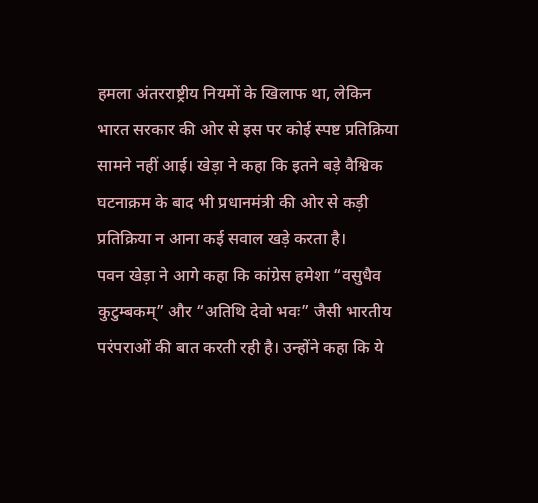हमला अंतरराष्ट्रीय नियमों के खिलाफ था, लेकिन भारत सरकार की ओर से इस पर कोई स्पष्ट प्रतिक्रिया सामने नहीं आई। खेड़ा ने कहा कि इतने बड़े वैश्विक घटनाक्रम के बाद भी प्रधानमंत्री की ओर से कड़ी प्रतिक्रिया न आना कई सवाल खड़े करता है।
पवन खेड़ा ने आगे कहा कि कांग्रेस हमेशा “वसुधैव कुटुम्बकम्” और “अतिथि देवो भवः” जैसी भारतीय परंपराओं की बात करती रही है। उन्होंने कहा कि ये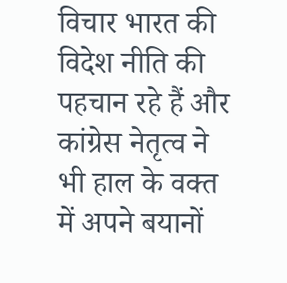विचार भारत की विदेश नीति की पहचान रहे हैं और कांग्रेस नेतृत्व ने भी हाल के वक्त में अपने बयानों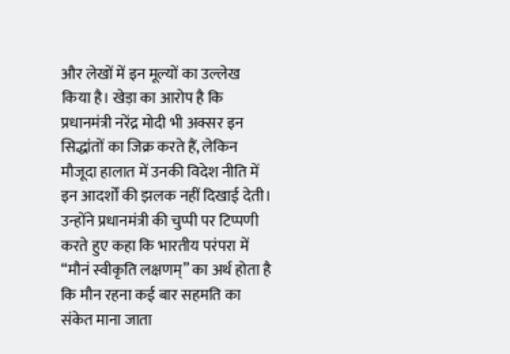और लेखों में इन मूल्यों का उल्लेख किया है। खेड़ा का आरोप है कि प्रधानमंत्री नरेंद्र मोदी भी अक्सर इन सिद्धांतों का जिक्र करते हैं, लेकिन मौजूदा हालात में उनकी विदेश नीति में इन आदर्शों की झलक नहीं दिखाई देती।
उन्होंने प्रधानमंत्री की चुप्पी पर टिप्पणी करते हुए कहा कि भारतीय परंपरा में “मौनं स्वीकृति लक्षणम्” का अर्थ होता है कि मौन रहना कई बार सहमति का संकेत माना जाता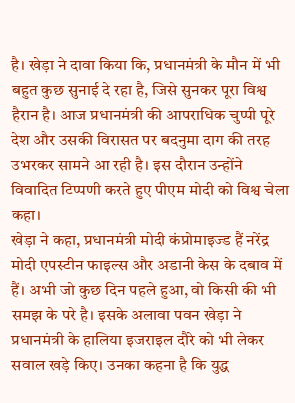है। खेड़ा ने दावा किया कि, प्रधानमंत्री के मौन में भी बहुत कुछ सुनाई दे रहा है, जिसे सुनकर पूरा विश्व हैरान है। आज प्रधानमंत्री की आपराधिक चुप्पी पूरे देश और उसकी विरासत पर बदनुमा दाग की तरह उभरकर सामने आ रही है। इस दौरान उन्होंने विवादित टिप्पणी करते हुए पीएम मोदी को विश्व चेला कहा।
खेड़ा ने कहा, प्रधानमंत्री मोदी कंप्रोमाइज्ड हैं नरेंद्र मोदी एपस्टीन फाइल्स और अडानी केस के दबाव में हैं। अभी जो कुछ दिन पहले हुआ, वो किसी की भी समझ के परे है। इसके अलावा पवन खेड़ा ने प्रधानमंत्री के हालिया इजराइल दौरे को भी लेकर सवाल खड़े किए। उनका कहना है कि युद्ध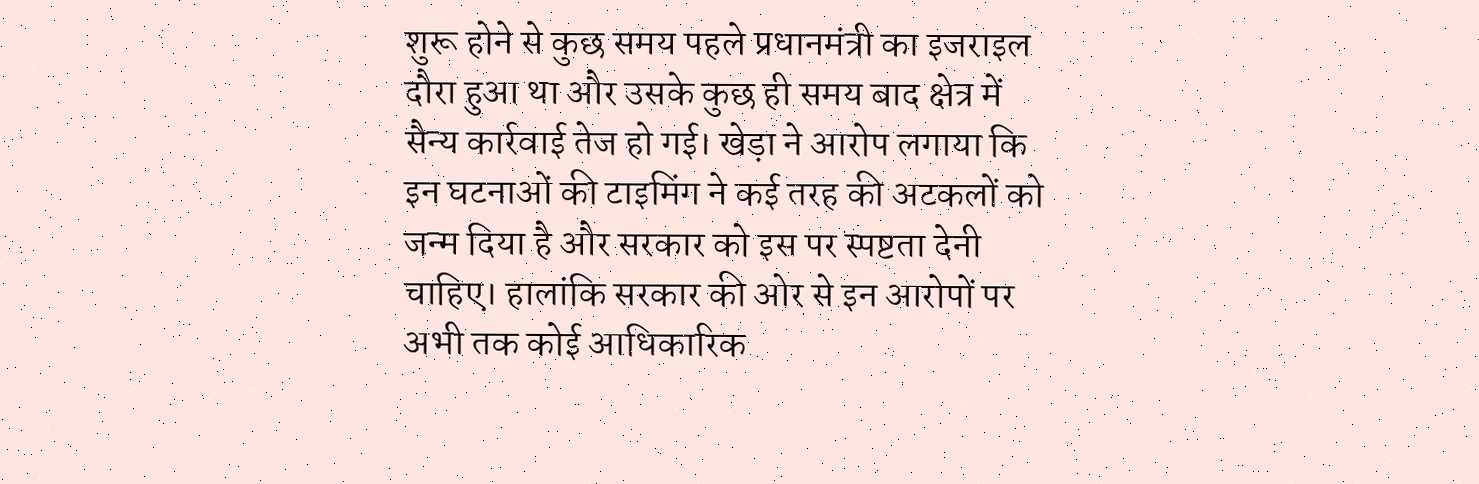शुरू होने से कुछ समय पहले प्रधानमंत्री का इजराइल दौरा हुआ था और उसके कुछ ही समय बाद क्षेत्र में सैन्य कार्रवाई तेज हो गई। खेड़ा ने आरोप लगाया कि इन घटनाओं की टाइमिंग ने कई तरह की अटकलों को जन्म दिया है और सरकार को इस पर स्पष्टता देनी चाहिए। हालांकि सरकार की ओर से इन आरोपों पर अभी तक कोई आधिकारिक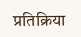प्रतिक्रिया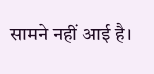सामने नहीं आई है।